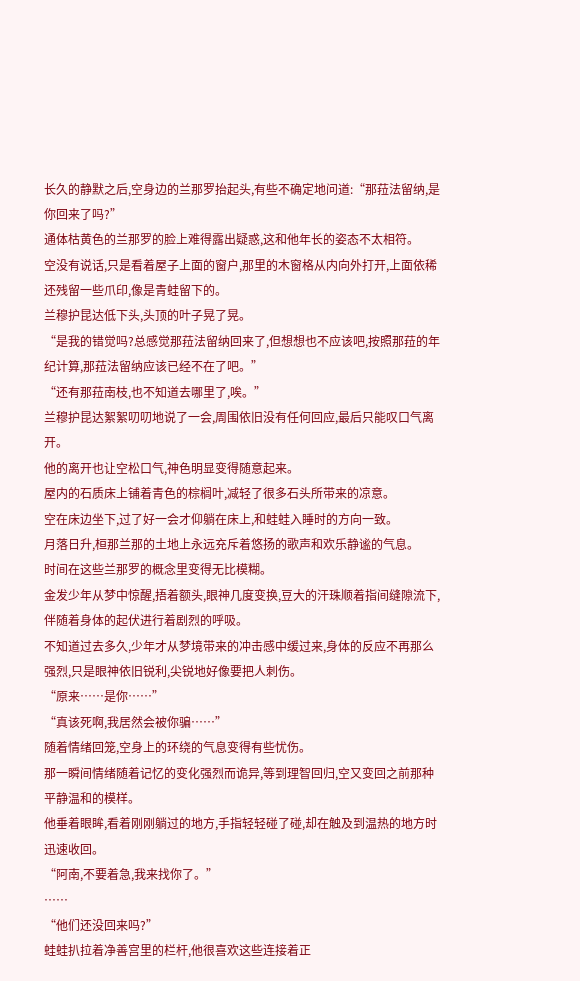长久的静默之后,空身边的兰那罗抬起头,有些不确定地问道:“那菈法留纳,是你回来了吗?”
通体枯黄色的兰那罗的脸上难得露出疑惑,这和他年长的姿态不太相符。
空没有说话,只是看着屋子上面的窗户,那里的木窗格从内向外打开,上面依稀还残留一些爪印,像是青蛙留下的。
兰穆护昆达低下头,头顶的叶子晃了晃。
“是我的错觉吗?总感觉那菈法留纳回来了,但想想也不应该吧,按照那菈的年纪计算,那菈法留纳应该已经不在了吧。”
“还有那菈南枝,也不知道去哪里了,唉。”
兰穆护昆达絮絮叨叨地说了一会,周围依旧没有任何回应,最后只能叹口气离开。
他的离开也让空松口气,神色明显变得随意起来。
屋内的石质床上铺着青色的棕榈叶,减轻了很多石头所带来的凉意。
空在床边坐下,过了好一会才仰躺在床上,和蛙蛙入睡时的方向一致。
月落日升,桓那兰那的土地上永远充斥着悠扬的歌声和欢乐静谧的气息。
时间在这些兰那罗的概念里变得无比模糊。
金发少年从梦中惊醒,捂着额头,眼神几度变换,豆大的汗珠顺着指间缝隙流下,伴随着身体的起伏进行着剧烈的呼吸。
不知道过去多久,少年才从梦境带来的冲击感中缓过来,身体的反应不再那么强烈,只是眼神依旧锐利,尖锐地好像要把人刺伤。
“原来……是你……”
“真该死啊,我居然会被你骗……”
随着情绪回笼,空身上的环绕的气息变得有些忧伤。
那一瞬间情绪随着记忆的变化强烈而诡异,等到理智回归,空又变回之前那种平静温和的模样。
他垂着眼眸,看着刚刚躺过的地方,手指轻轻碰了碰,却在触及到温热的地方时迅速收回。
“阿南,不要着急,我来找你了。”
……
“他们还没回来吗?”
蛙蛙扒拉着净善宫里的栏杆,他很喜欢这些连接着正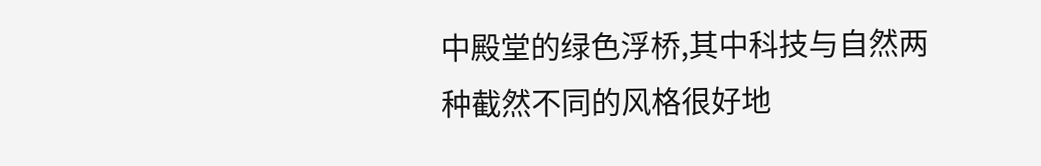中殿堂的绿色浮桥,其中科技与自然两种截然不同的风格很好地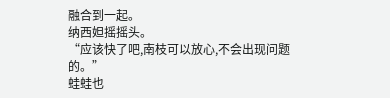融合到一起。
纳西妲摇摇头。
“应该快了吧,南枝可以放心,不会出现问题的。”
蛙蛙也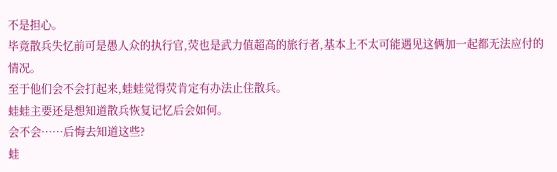不是担心。
毕竟散兵失忆前可是愚人众的执行官,荧也是武力值超高的旅行者,基本上不太可能遇见这俩加一起都无法应付的情况。
至于他们会不会打起来,蛙蛙觉得荧肯定有办法止住散兵。
蛙蛙主要还是想知道散兵恢复记忆后会如何。
会不会……后悔去知道这些?
蛙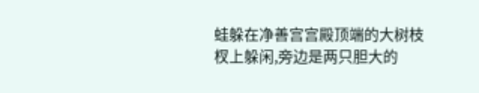蛙躲在净善宫宫殿顶端的大树枝杈上躲闲,旁边是两只胆大的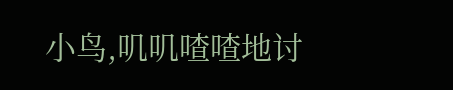小鸟,叽叽喳喳地讨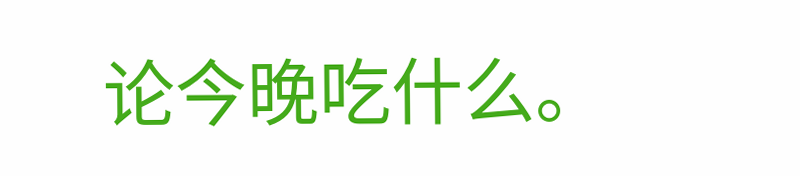论今晚吃什么。